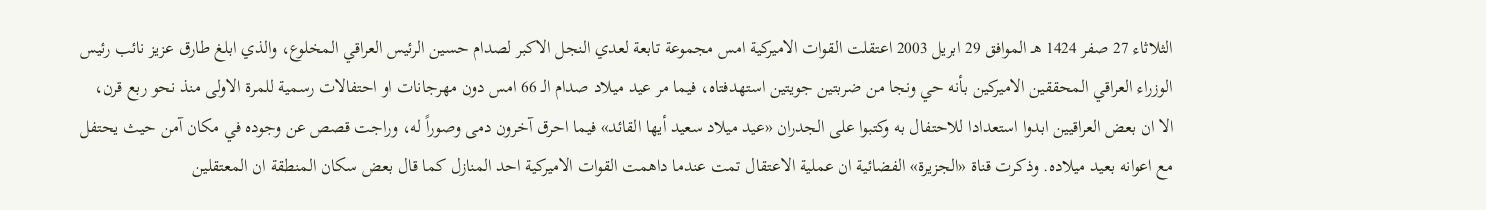الثلاثاء 27 صفر 1424 هـ الموافق 29 ابريل 2003 اعتقلت القوات الاميركية امس مجموعة تابعة لعدي النجل الاكبر لصدام حسين الرئيس العراقي المخلوع، والذي ابلغ طارق عزيز نائب رئيس الوزراء العراقي المحققين الاميركين بأنه حي ونجا من ضربتين جويتين استهدفتاه، فيما مر عيد ميلاد صدام الـ 66 امس دون مهرجانات او احتفالات رسمية للمرة الاولى منذ نحو ربع قرن، الا ان بعض العراقيين ابدوا استعدادا للاحتفال به وكتبوا على الجدران «عيد ميلاد سعيد أيها القائد» فيما احرق آخرون دمى وصوراً له، وراجت قصص عن وجوده في مكان آمن حيث يحتفل مع اعوانه بعيد ميلاده. وذكرت قناة «الجزيرة» الفضائية ان عملية الاعتقال تمت عندما داهمت القوات الاميركية احد المنازل كما قال بعض سكان المنطقة ان المعتقلين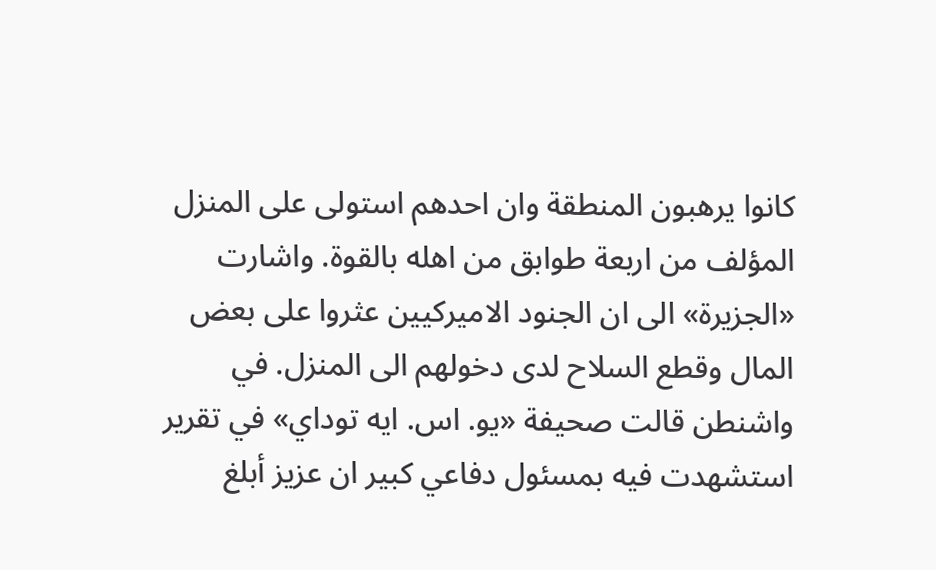كانوا يرهبون المنطقة وان احدهم استولى على المنزل المؤلف من اربعة طوابق من اهله بالقوة. واشارت «الجزيرة» الى ان الجنود الاميركيين عثروا على بعض المال وقطع السلاح لدى دخولهم الى المنزل. في واشنطن قالت صحيفة «يو. اس. ايه توداي» في تقرير استشهدت فيه بمسئول دفاعي كبير ان عزيز أبلغ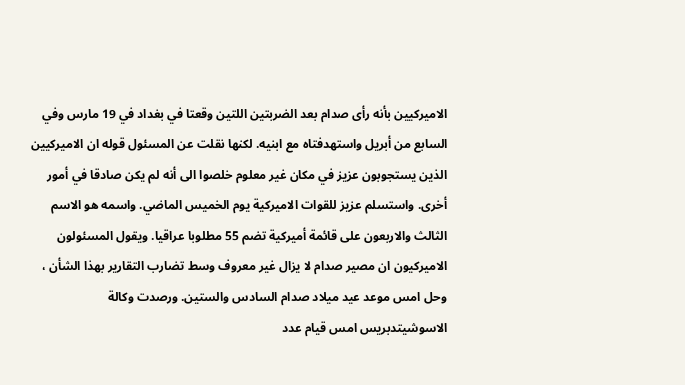الاميركيين بأنه رأى صدام بعد الضربتين اللتين وقعتا في بغداد في 19 مارس وفي السابع من أبريل واستهدفتاه مع ابنيه. لكنها نقلت عن المسئول قوله ان الاميركيين الذين يستجوبون عزيز في مكان غير معلوم خلصوا الى أنه لم يكن صادقا في أمور أخرى. واستسلم عزيز للقوات الاميركية يوم الخميس الماضي. واسمه هو الاسم الثالث والاربعون على قائمة أميركية تضم 55 مطلوبا عراقيا. ويقول المسئولون الاميركيون ان مصير صدام لا يزال غير معروف وسط تضارب التقارير بهذا الشأن ، وحل امس موعد عيد ميلاد صدام السادس والستين. ورصدت وكالة الاسوشيتدبريس امس قيام عدد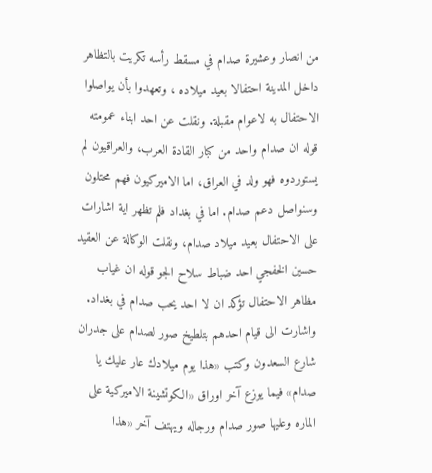من انصار وعشيرة صدام في مسقط رأسه تكريت بالتظاهر داخل المدينة احتفالا بعيد ميلاده ، وتعهدوا بأن يواصلوا الاحتفال به لاعوام مقبلة. ونقلت عن احد ابناء عمومته قوله ان صدام واحد من كبار القادة العرب، والعراقيون لم يستوردوه فهو ولد في العراق، اما الاميركيون فهم محتلون وسنواصل دعم صدام. اما في بغداد فلم تظهر اية اشارات على الاحتفال بعيد ميلاد صدام، ونقلت الوكالة عن العقيد حسين الخفجي احد ضباط سلاح الجو قوله ان غياب مظاهر الاحتفال تؤكد ان لا احد يحب صدام في بغداد. واشارت الى قيام احدهم بتلطيخ صور لصدام على جدران شارع السعدون وكتب «هذا يوم ميلادك عار عليك يا صدام» فيما يوزع آخر اوراق «الكوتشينة الاميركية على الماره وعليها صور صدام ورجاله ويهتف آخر «هذا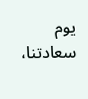يوم سعادتنا،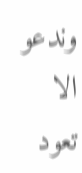وندعو الا تعود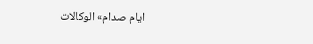ايام صدام» الوكالات